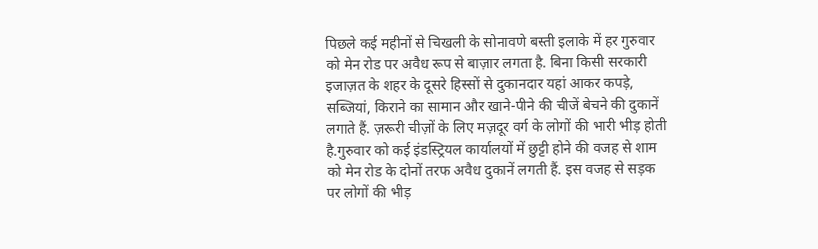पिछले कई महीनों से चिखली के सोनावणे बस्ती इलाके में हर गुरुवार को मेन रोड पर अवैध रूप से बाज़ार लगता है. बिना किसी सरकारी इजाज़त के शहर के दूसरे हिस्सों से दुकानदार यहां आकर कपड़े, सब्जियां, किराने का सामान और खाने-पीने की चीजें बेचने की दुकानें लगाते हैं. ज़रूरी चीज़ों के लिए मज़दूर वर्ग के लोगों की भारी भीड़ होती है.गुरुवार को कई इंडस्ट्रियल कार्यालयों में छुट्टी होने की वजह से शाम को मेन रोड के दोनों तरफ अवैध दुकानें लगती हैं. इस वजह से सड़क पर लोगों की भीड़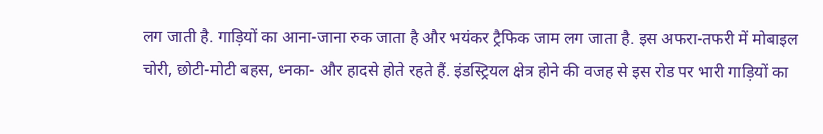लग जाती है. गाड़ियों का आना-जाना रुक जाता है और भयंकर ट्रैफिक जाम लग जाता है. इस अफरा-तफरी में मोबाइल चोरी, छोटी-मोटी बहस, ध्नका- और हादसे होते रहते हैं. इंडस्ट्रियल क्षेत्र होने की वजह से इस रोड पर भारी गाड़ियों का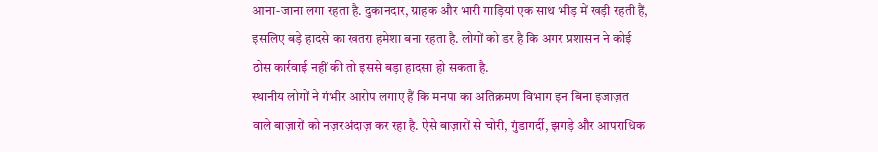आना-जाना लगा रहता है. दुकानदार, ग्राहक और भारी गाड़ियां एक साथ भीड़ में खड़ी रहती हैं, इसलिए बड़े हादसे का खतरा हमेशा बना रहता है. लोगों को डर है कि अगर प्रशासन ने कोई ठोस कार्रवाई नहीं की तो इससे बड़ा हादसा हो सकता है.
स्थानीय लोगों ने गंभीर आरोप लगाए हैं कि मनपा का अतिक्रमण विभाग इन बिना इजाज़त वाले बाज़ारों को नज़रअंदाज़ कर रहा है. ऐसे बाज़ारों से चोरी, गुंडागर्दी, झगड़े और आपराधिक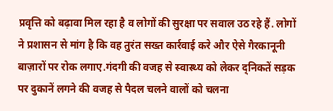प्रवृत्ति को बढ़ावा मिल रहा है व लोगों की सुरक्षा पर सवाल उठ रहे हैं. लोगों ने प्रशासन से मांग है कि वह तुरंत सख्त कार्रवाई करे और ऐसे गैरकानूनी बाज़ारों पर रोक लगाए.गंदगी की वजह से स्वास्थ्य को लेकर द्निकतें सड़क पर दुकानें लगने की वजह से पैदल चलने वालों को चलना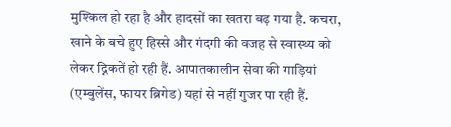मुश्किल हो रहा है और हादसों का खतरा बढ़ गया है. कचरा, खाने के बचे हुए हिस्से और गंदगी की वजह से स्वास्थ्य को लेकर द्निकतें हो रही हैं. आपातकालीन सेवा की गाड़ियां (एम्बुलेंस, फायर ब्रिगेड) यहां से नहीं गुजर पा रही हैं.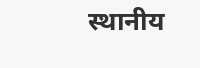स्थानीय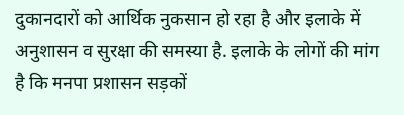दुकानदारों को आर्थिक नुकसान हो रहा है और इलाके में अनुशासन व सुरक्षा की समस्या है. इलाके के लोगों की मांग है कि मनपा प्रशासन सड़कों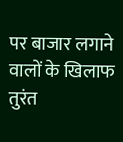पर बाजार लगाने वालों के खिलाफ तुरंत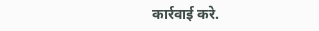कार्रवाई करे.